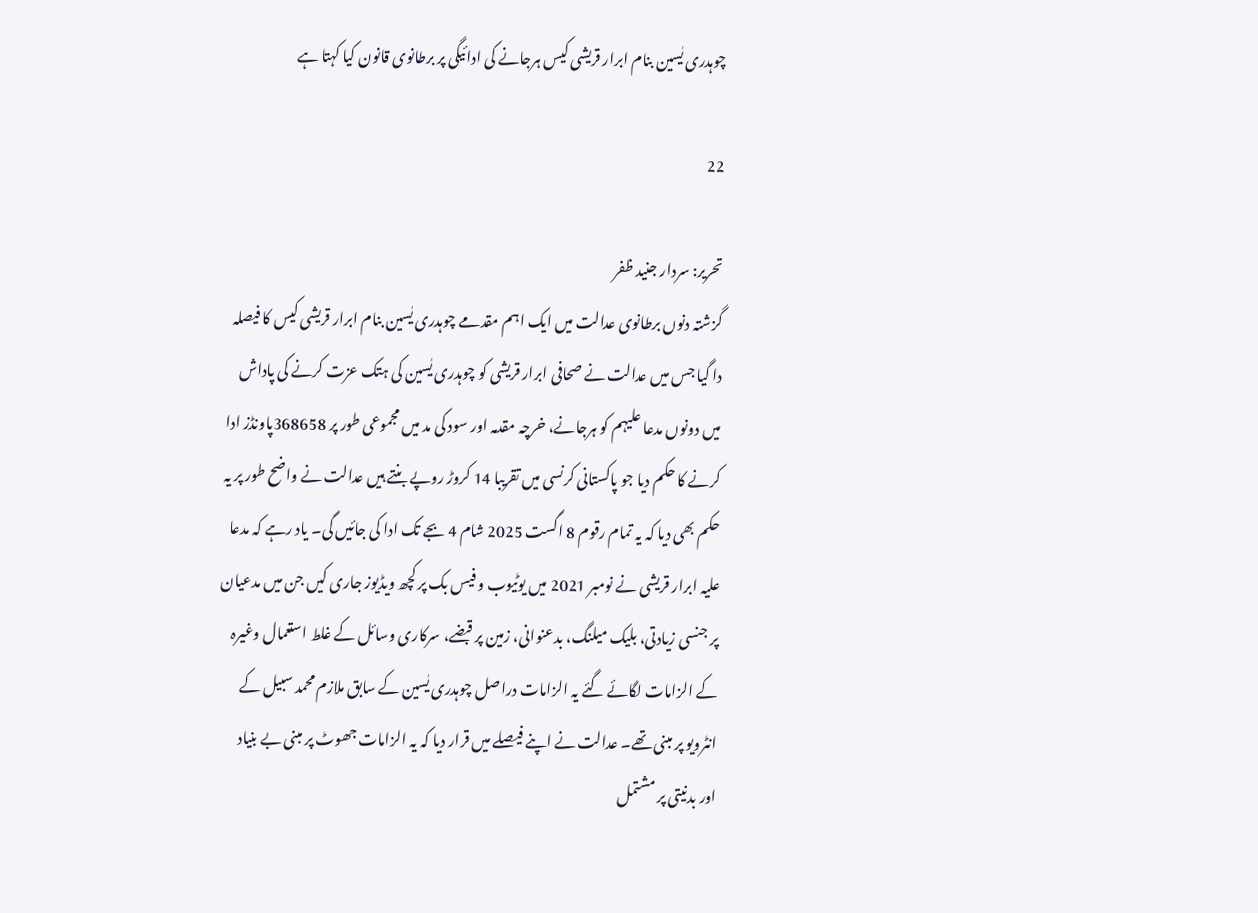چوہدری یٰسین بنام ابرار قریشی کیس ہرجانے کی ادائیگی پر برطانوی قانون کیا کہتا ہے

22

تحریر: سردار جنید ظفر
گزشتہ دنوں برطانوی عدالت میں ایک اہم مقدمے چوہدری یٰسین بنام ابرار قریشی کیس کا فیصلہ دا گیا جس میں عدالت نے صحافی ابرار قریشی کو چوہدری یٰسین کی ہتک عزت کرنے کی پاداش میں دونوں مدعا علیہم کو ہرجانے، خرچہ مقدمہ اور سود کی مد میں مجموعی طور پر 368658پاونڈز ادا کرنے کا حکم دیا جو پاکستانی کرنسی میں تقریبا 14 کروڑ روپے بنتے ہیں عدالت نے واضح طور پر یہ حکم بھی دیا کہ یہ تمام رقوم 8 اگست 2025 شام 4 بجے تک ادا کی جائیں گی۔ یاد رہے کہ مدعا علیہ ابرار قریشی نے نومبر 2021 میں یوٹیوب و فیس بک پر کچھ ویڈیوز جاری کیں جن میں مدعیان پر جنسی زیادتی، بلیک میلنگ، بدعنوانی، زمین پر قبضے، سرکاری وسائل کے غلط استعمال وغیرہ کے الزامات لگائے گئے یہ الزامات دراصل چوہدری یٰسین کے سابق ملازم محمد سبیل کے انٹرویو پر مبنی تھے۔ عدالت نے اپنے فیصلے میں قرار دیا کہ یہ الزامات جھوٹ پر مبنی بے بنیاد اور بدنیتی پر مشتمل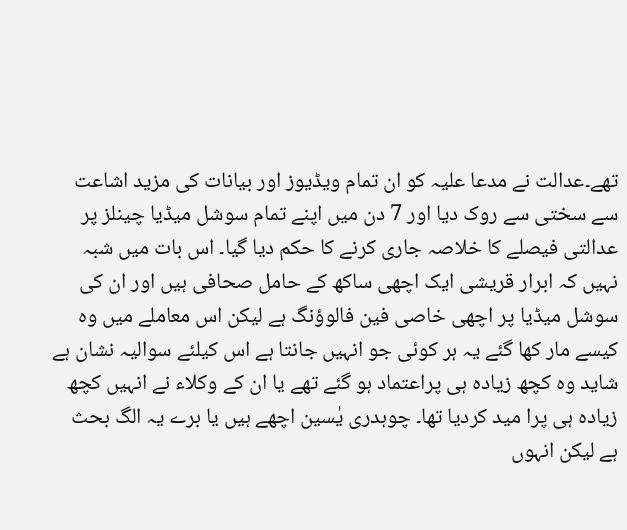تھے۔عدالت نے مدعا علیہ کو ان تمام ویڈیوز اور بیانات کی مزید اشاعت سے سختی سے روک دیا اور 7 دن میں اپنے تمام سوشل میڈیا چینلز پر عدالتی فیصلے کا خلاصہ جاری کرنے کا حکم دیا گیا۔ اس بات میں شبہ نہیں کہ ابرار قریشی ایک اچھی ساکھ کے حامل صحافی ہیں اور ان کی سوشل میڈیا پر اچھی خاصی فین فالوؤنگ ہے لیکن اس معاملے میں وہ کیسے مار کھا گئے یہ ہر کوئی جو انہیں جانتا ہے اس کیلئے سوالیہ نشان ہے شاید وہ کچھ زیادہ ہی پراعتماد ہو گئے تھے یا ان کے وکلاء نے انہیں کچھ زیادہ ہی پرا مید کردیا تھا۔ چوہدری یٰسین اچھے ہیں یا برے یہ الگ بحث ہے لیکن انہوں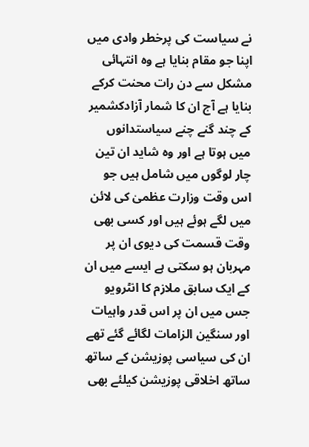نے سیاست کی پرخطر وادی میں اپنا جو مقام بنایا ہے وہ انتہائی مشکل سے دن رات محنت کرکے بنایا ہے آج ان کا شمار آزادکشمیر کے چند گنے چنے سیاستدانوں میں ہوتا ہے اور وہ شاید ان تین چار لوگوں میں شامل ہیں جو اس وقت وزارت عظمیٰ کی لائن میں لگے ہوئے ہیں اور کسی بھی وقت قسمت کی دیوی ان پر مہربان ہو سکتی ہے ایسے میں ان کے ایک سابق ملازم کا انٹرویو جس میں ان پر اس قدر واہیات اور سنگین الزامات لگائے گئے تھے ان کی سیاسی پوزیشن کے ساتھ ساتھ اخلاقی پوزیشن کیلئے بھی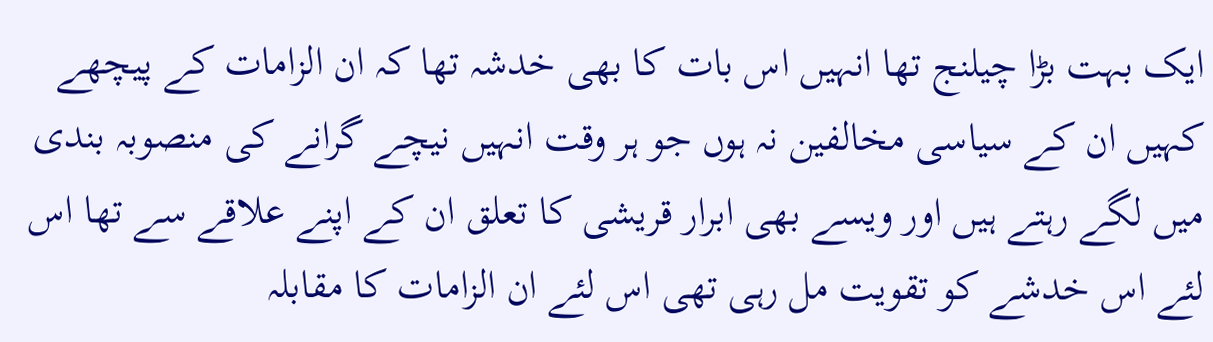ایک بہت بڑا چیلنج تھا انہیں اس بات کا بھی خدشہ تھا کہ ان الزامات کے پیچھے کہیں ان کے سیاسی مخالفین نہ ہوں جو ہر وقت انہیں نیچے گرانے کی منصوبہ بندی میں لگے رہتے ہیں اور ویسے بھی ابرار قریشی کا تعلق ان کے اپنے علاقے سے تھا اس لئے اس خدشے کو تقویت مل رہی تھی اس لئے ان الزامات کا مقابلہ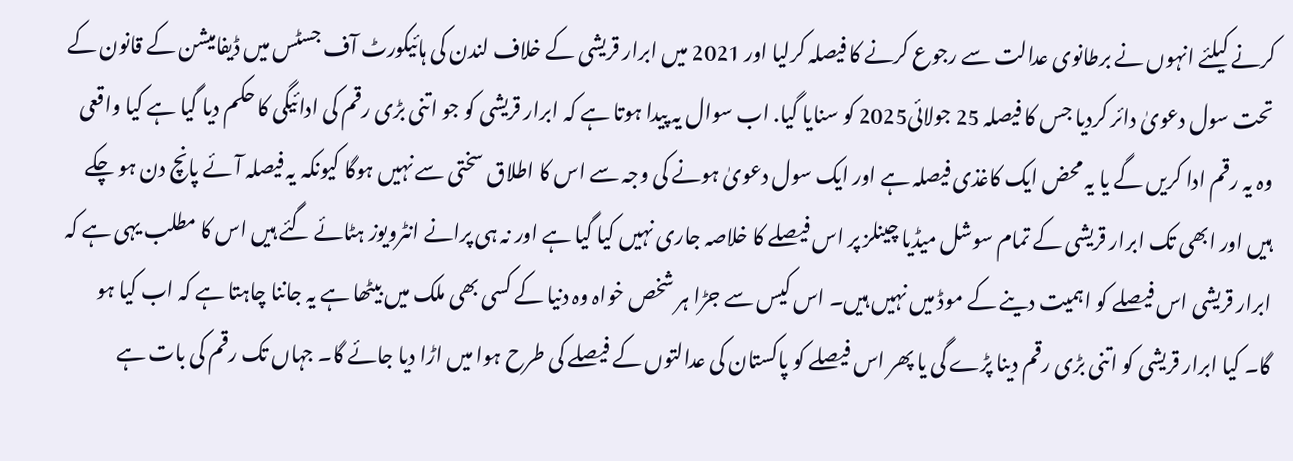کرنے کیلئے انہوں نے برطانوی عدالت سے رجوع کرنے کا فیصلہ کرلیا اور 2021 میں ابرار قریشی کے خلاف لندن کی ہائیکورٹ آف جسٹس میں ڈیفامیشن کے قانون کے تحت سول دعویٰ دائر کردیا جس کا فیصلہ 25 جولائی2025 کو سنایا گیا. اب سوال یہ پیدا ہوتا ہے کہ ابرار قریشی کو جو اتنی بڑی رقم کی ادائیگی کا حکم دیا گیا ہے کیا واقعی وہ یہ رقم ادا کریں گے یا یہ محض ایک کاغذی فیصلہ ہے اور ایک سول دعویٰ ہونے کی وجہ سے اس کا اطلاق سختی سے نہیں ہوگا کیونکہ یہ فیصلہ آئے پانچ دن ہو چکے ہیں اور ابھی تک ابرار قریشی کے تمام سوشل میڈیا چینلز پر اس فیصلے کا خلاصہ جاری نہیں کیا گیا ہے اور نہ ہی پرانے انٹرویوز ہٹائے گئے ہیں اس کا مطلب یہی ہے کہ ابرار قریشی اس فیصلے کو اہمیت دینے کے موڈ میں نہیں ہیں۔ اس کیس سے جڑا ہر شخص خواہ وہ دنیا کے کسی بھی ملک میں بیٹھا ہے یہ جاننا چاہتا ہے کہ اب کیا ہو گا۔ کیا ابرار قریشی کو اتنی بڑی رقم دینا پڑے گی یا پھر اس فیصلے کو پاکستان کی عدالتوں کے فیصلے کی طرح ہوا میں اڑا دیا جائے گا۔ جہاں تک رقم کی بات ہے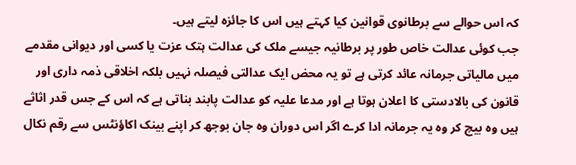کہ اس حوالے سے برطانوی قوانین کیا کہتے ہیں اس کا جائزہ لیتے ہیں۔
جب کوئی عدالت خاص طور پر برطانیہ جیسے ملک کی عدالت ہتک عزت یا کسی اور دیوانی مقدمے میں مالیاتی جرمانہ عائد کرتی ہے تو یہ محض ایک عدالتی فیصلہ نہیں بلکہ اخلاقی ذمہ داری اور قانون کی بالادستی کا اعلان ہوتا ہے اور مدعا علیہ کو عدالت پابند بناتی ہے کہ اس کے جس قدر اثاثے ہیں وہ بیچ کر وہ یہ جرمانہ ادا کرے اگر اس دوران وہ جان بوجھ کر اپنے بینک اکاؤنٹس سے رقم نکال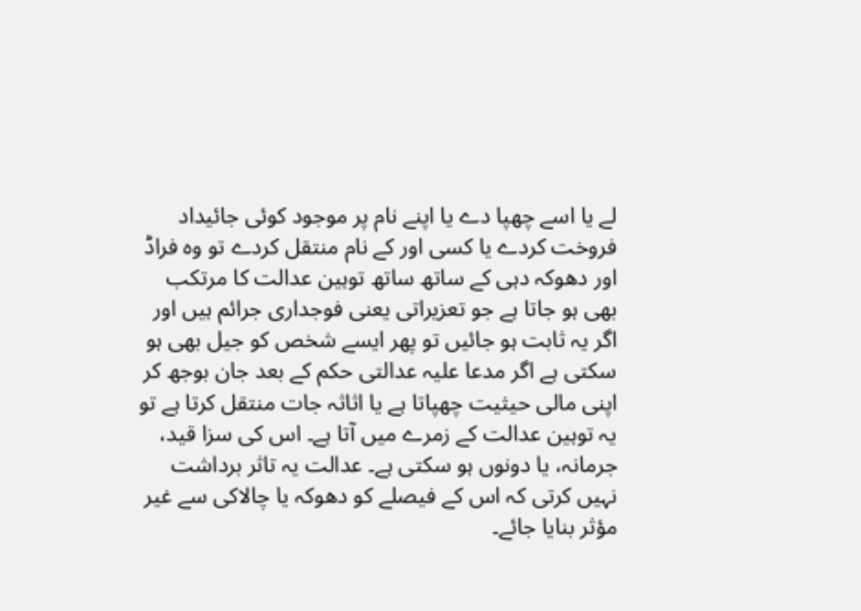لے یا اسے چھپا دے یا اپنے نام پر موجود کوئی جائیداد فروخت کردے یا کسی اور کے نام منتقل کردے تو وہ فراڈ اور دھوکہ دہی کے ساتھ ساتھ توہین عدالت کا مرتکب بھی ہو جاتا ہے جو تعزیراتی یعنی فوجداری جرائم ہیں اور اگر یہ ثابت ہو جائیں تو پھر ایسے شخص کو جیل بھی ہو سکتی ہے اگر مدعا علیہ عدالتی حکم کے بعد جان بوجھ کر اپنی مالی حیثیت چھپاتا ہے یا اثاثہ جات منتقل کرتا ہے تو یہ توہین عدالت کے زمرے میں آتا ہے۔ اس کی سزا قید، جرمانہ، یا دونوں ہو سکتی ہے۔ عدالت یہ تاثر برداشت نہیں کرتی کہ اس کے فیصلے کو دھوکہ یا چالاکی سے غیر مؤثر بنایا جائے۔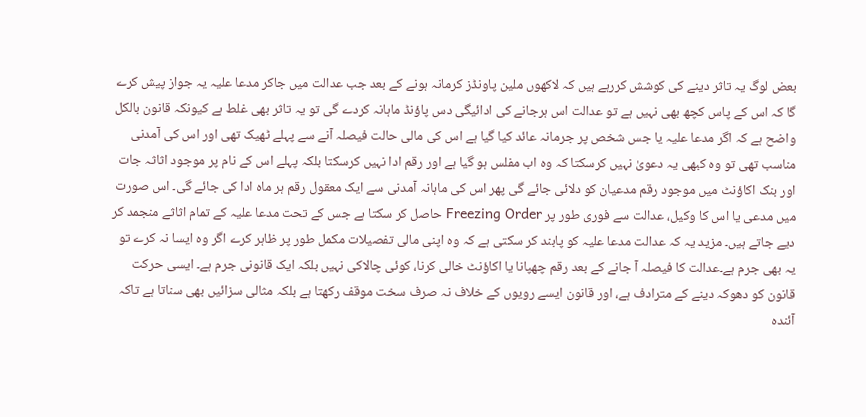بعض لوگ یہ تاثر دینے کی کوشش کررہے ہیں کہ لاکھوں ملین پاونڈز کرمانہ ہونے کے بعد جب عدالت میں جاکر مدعا علیہ یہ جواز پیش کرے گا کہ اس کے پاس کچھ بھی نہیں ہے تو عدالت اس ہرجانے کی ادائیگی دس پاؤنڈ ماہانہ کردے گی تو یہ تاثر بھی غلط ہے کیونکہ قانون بالکل واضح ہے کہ اگر مدعا علیہ یا جس شخص پر جرمانہ عائد کیا گیا ہے اس کی مالی حالت فیصلہ آنے سے پہلے ٹھیک تھی اور اس کی آمدنی مناسب تھی تو وہ کبھی یہ دعویٰ نہیں کرسکتا کہ وہ اب مفلس ہو گیا ہے اور رقم ادا نہیں کرسکتا بلکہ پہلے اس کے نام پر موجود اثاثہ جات اور بنک اکاؤنٹ میں موجود رقم مدعیان کو دلائی جائے گی پھر اس کی ماہانہ آمدنی سے ایک معقول رقم ہر ماہ ادا کی جائے گی۔ اس صورت میں مدعی یا اس کا وکیل، عدالت سے فوری طور پر Freezing Order حاصل کر سکتا ہے جس کے تحت مدعا علیہ کے تمام اثاثے منجمد کر دیے جاتے ہیں۔ مزید یہ کہ عدالت مدعا علیہ کو پابند کر سکتی ہے کہ وہ اپنی مالی تفصیلات مکمل طور پر ظاہر کرے اگر وہ ایسا نہ کرے تو یہ بھی جرم ہے۔عدالت کا فیصلہ آ جانے کے بعد رقم چھپانا یا اکاؤنٹ خالی کرنا، کوئی چالاکی نہیں بلکہ ایک قانونی جرم ہے۔ ایسی حرکت قانون کو دھوکہ دینے کے مترادف ہے، اور قانون ایسے رویوں کے خلاف نہ صرف سخت موقف رکھتا ہے بلکہ مثالی سزائیں بھی سناتا ہے تاکہ آئندہ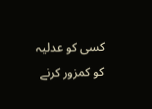کسی کو عدلیہ کو کمزور کرنے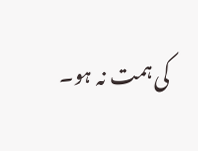کی ہمت نہ ہو۔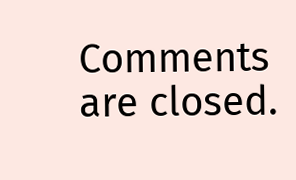Comments are closed.